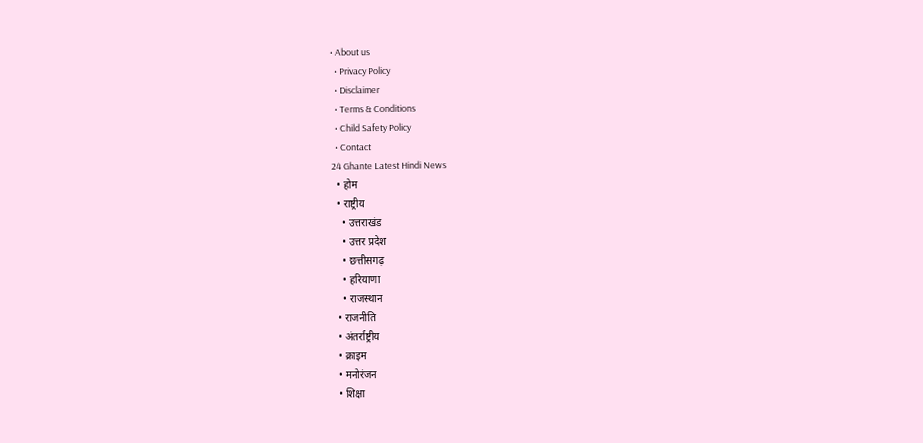• About us
  • Privacy Policy
  • Disclaimer
  • Terms & Conditions
  • Child Safety Policy
  • Contact
24 Ghante Latest Hindi News
  • होम
  • राष्ट्रीय
    • उत्तराखंड
    • उत्तर प्रदेश
    • छत्तीसगढ़
    • हरियाणा
    • राजस्थान
  • राजनीति
  • अंतर्राष्ट्रीय
  • क्राइम
  • मनोरंजन
  • शिक्षा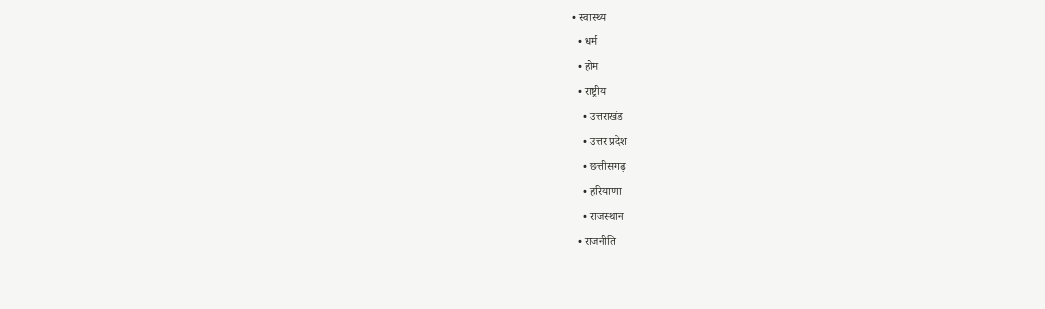• स्वास्थ्य
  • धर्म
  • होम
  • राष्ट्रीय
    • उत्तराखंड
    • उत्तर प्रदेश
    • छत्तीसगढ़
    • हरियाणा
    • राजस्थान
  • राजनीति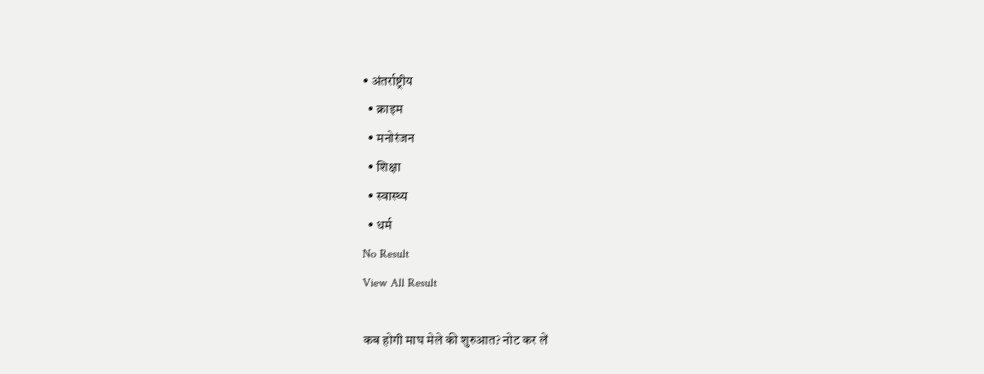• अंतर्राष्ट्रीय
  • क्राइम
  • मनोरंजन
  • शिक्षा
  • स्वास्थ्य
  • धर्म
No Result
View All Result

कब होगी माघ मेले की शुरुआत? नोट कर लें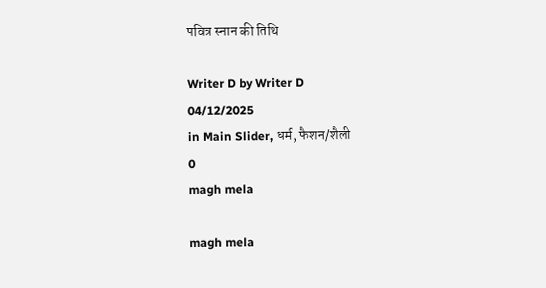पवित्र स्नान की तिथि

Writer D by Writer D
04/12/2025
in Main Slider, धर्म, फैशन/शैली
0
magh mela

magh mela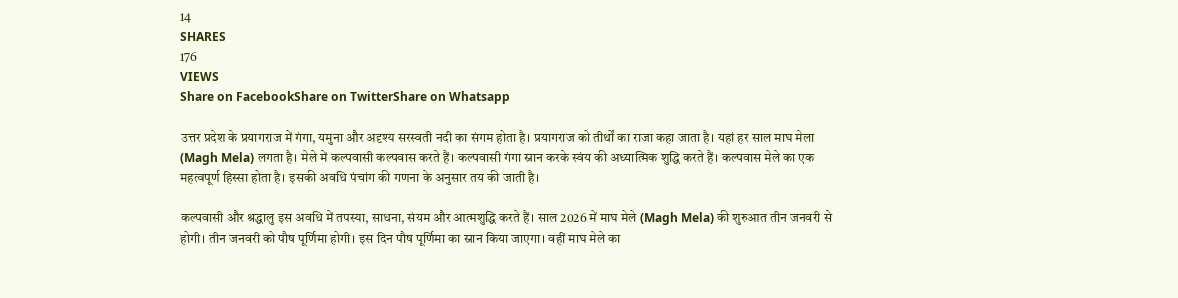14
SHARES
176
VIEWS
Share on FacebookShare on TwitterShare on Whatsapp

उत्तर प्रदेश के प्रयागराज में गंगा, यमुना और अदृश्य सरस्वती नदी का संगम होता है। प्रयागराज को तीर्थों का राजा कहा जाता है। यहां हर साल माघ मेला (Magh Mela) लगता है। मेले में कल्पवासी कल्पवास करते हैं। कल्पवासी गंगा स्नान करके स्वंय की अध्यात्मिक शुद्धि करते हैं। कल्पवास मेले का एक महत्वपूर्ण हिस्सा होता है। इसकी अवधि पंचांग की गणना के अनुसार तय की जाती है।

कल्पवासी और श्रद्धालु इस अवधि में तपस्या, साधना, संयम और आत्मशुद्धि करते हैं। साल 2026 में माघ मेले (Magh Mela) की शुरुआत तीन जनवरी से होगी। तीन जनवरी को पौष पूर्णिमा होगी। इस दिन पौष पूर्णिमा का स्नान किया जाएगा। वहीं माघ मेले का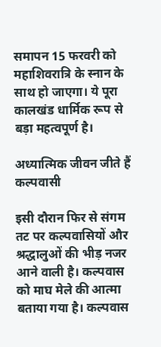समापन 15 फरवरी को महाशिवरात्रि के स्नान के साथ हो जाएगा। ये पूरा कालखंड धार्मिक रूप से बड़ा महत्वपूर्ण है।

अध्यात्मिक जीवन जीते हैं कल्पवासी

इसी दौरान फिर से संगम तट पर कल्पवासियों और श्रद्धालुओं की भीड़ नजर आने वाली है। कल्पवास को माघ मेले की आत्मा बताया गया है। कल्पवास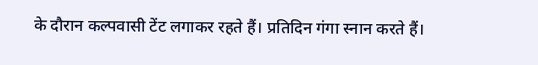के दौरान कल्पवासी टेंट लगाकर रहते हैं। प्रतिदिन गंगा स्नान करते हैं।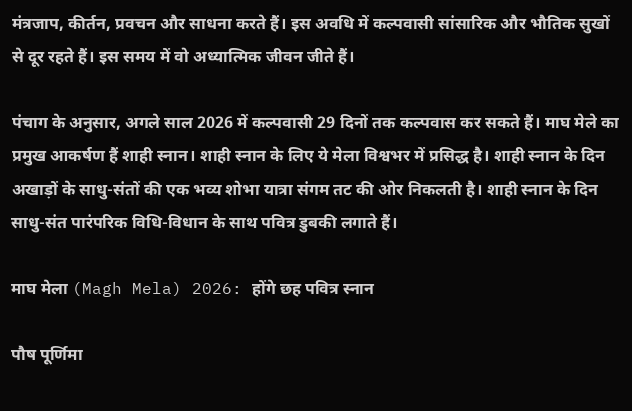मंत्रजाप, कीर्तन, प्रवचन और साधना करते हैं। इस अवधि में कल्पवासी सांसारिक और भौतिक सुखों से दूर रहते हैं। इस समय में वो अध्यात्मिक जीवन जीते हैं।

पंचाग के अनुसार, अगले साल 2026 में कल्पवासी 29 दिनों तक कल्पवास कर सकते हैं। माघ मेले का प्रमुख आकर्षण हैं शाही स्नान। शाही स्नान के लिए ये मेला विश्वभर में प्रसिद्ध है। शाही स्नान के दिन अखाड़ों के साधु-संतों की एक भव्य शोभा यात्रा संगम तट की ओर निकलती है। शाही स्नान के दिन साधु-संत पारंपरिक विधि-विधान के साथ पवित्र डुबकी लगाते हैं।

माघ मेला (Magh Mela) 2026: होंगे छह पवित्र स्नान

पौष पूर्णिमा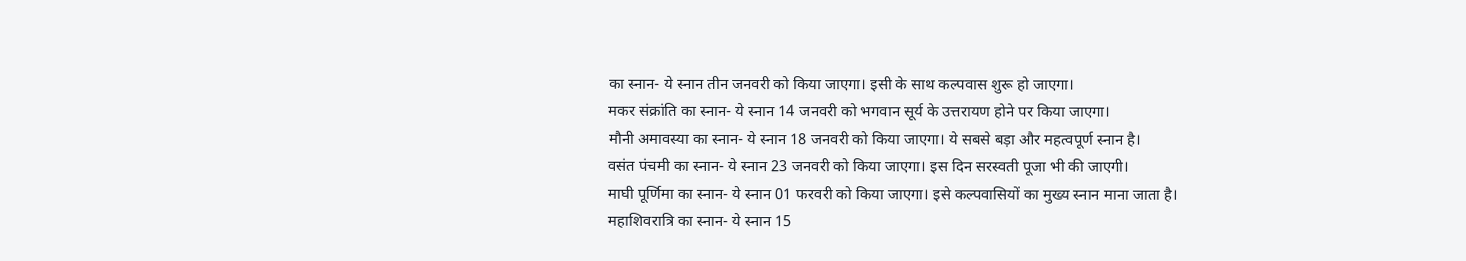का स्नान- ये स्नान तीन जनवरी को किया जाएगा। इसी के साथ कल्पवास शुरू हो जाएगा।
मकर संक्रांति का स्नान- ये स्नान 14 जनवरी को भगवान सूर्य के उत्तरायण होने पर किया जाएगा।
मौनी अमावस्या का स्नान- ये स्नान 18 जनवरी को किया जाएगा। ये सबसे बड़ा और महत्वपूर्ण स्नान है।
वसंत पंचमी का स्नान- ये स्नान 23 जनवरी को किया जाएगा। इस दिन सरस्वती पूजा भी की जाएगी।
माघी पूर्णिमा का स्नान- ये स्नान 01 फरवरी को किया जाएगा। इसे कल्पवासियों का मुख्य स्नान माना जाता है।
महाशिवरात्रि का स्नान- ये स्नान 15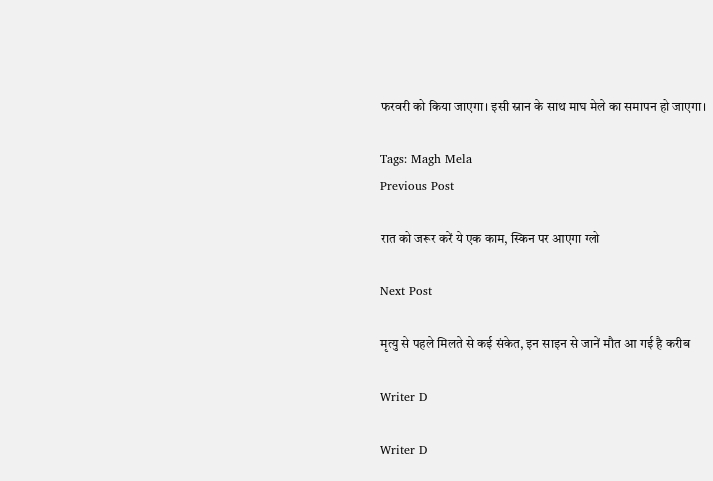फरवरी को किया जाएगा। इसी स्नान के साथ माघ मेले का समापन हो जाएगा।

Tags: Magh Mela
Previous Post

रात को जरूर करें ये एक काम, स्किन पर आएगा ग्लो

Next Post

मृत्यु से पहले मिलते से कई संकेत, इन साइन से जानें मौत आ गई है करीब

Writer D

Writer D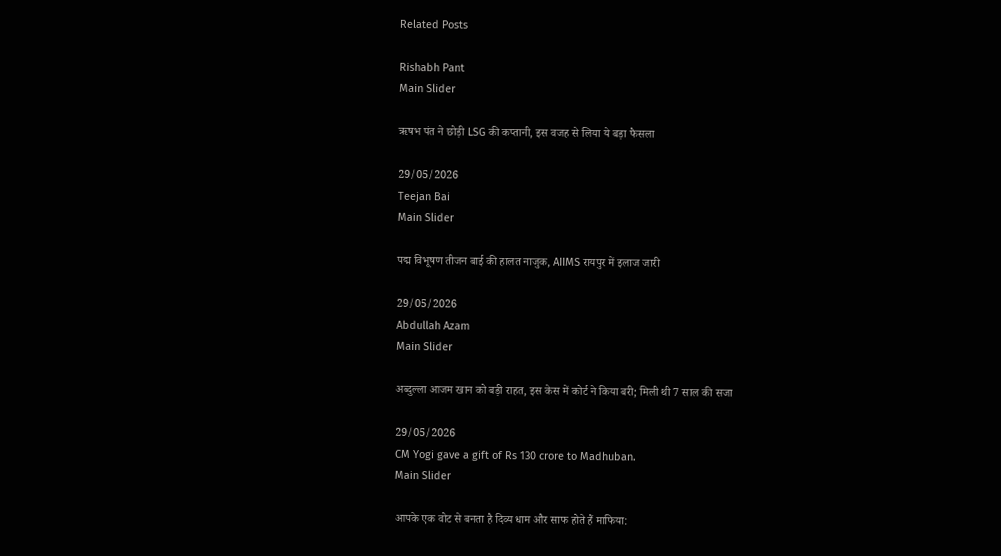Related Posts

Rishabh Pant
Main Slider

ऋषभ पंत ने छोड़ी LSG की कप्तानी, इस वजह से लिया ये बड़ा फैसला

29/05/2026
Teejan Bai
Main Slider

पद्म विभूषण तीजन बाई की हालत नाजुक, AIIMS रायपुर में इलाज जारी

29/05/2026
Abdullah Azam
Main Slider

अब्दुल्ला आजम खान को बड़ी राहत, इस केस में कोर्ट ने किया बरी; मिली थी 7 साल की सजा

29/05/2026
CM Yogi gave a gift of Rs 130 crore to Madhuban.
Main Slider

आपके एक वोट से बनता है दिव्य धाम और साफ होते हैं माफिया: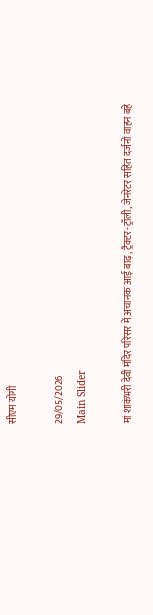सीएम योगी

29/05/2026
Main Slider

मां शाकंभरी देवी मंदिर परिसर में अचानक आई बाढ़, ट्रैक्टर-ट्रॉली, जेनरेटर सहित दर्जनों वाहन बहे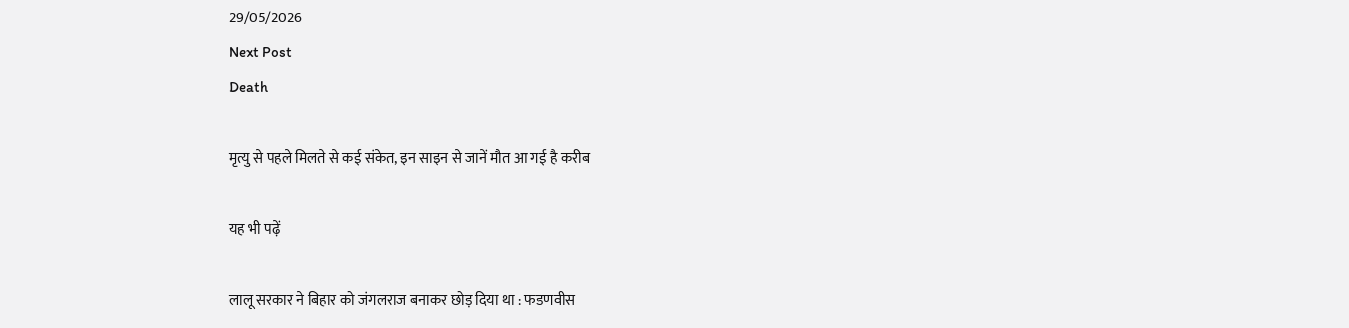29/05/2026
Next Post
Death

मृत्यु से पहले मिलते से कई संकेत, इन साइन से जानें मौत आ गई है करीब

यह भी पढ़ें

लालू सरकार ने बिहार को जंगलराज बनाकर छोड़ दिया था : फडणवीस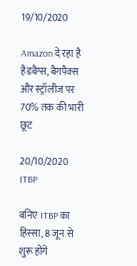19/10/2020

Amazon दे रहा है हैंडबैग्स, बैगपैक्स और स्ट्रॉलीज पर 70% तक की भारी छूट

20/10/2020
ITBP

बनिए ITBP का हिस्सा, 8 जून से शुरू होंगे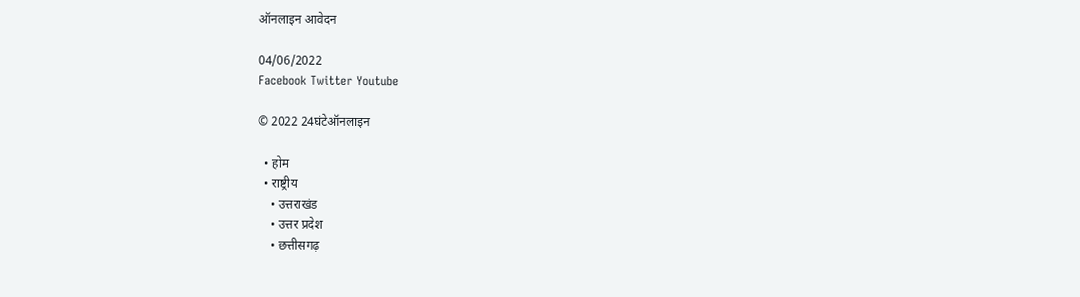ऑनलाइन आवेदन

04/06/2022
Facebook Twitter Youtube

© 2022 24घंटेऑनलाइन

  • होम
  • राष्ट्रीय
    • उत्तराखंड
    • उत्तर प्रदेश
    • छत्तीसगढ़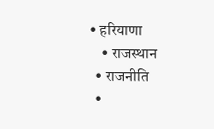• हरियाणा
    • राजस्थान
  • राजनीति
  •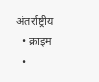अंतर्राष्ट्रीय
  • क्राइम
  •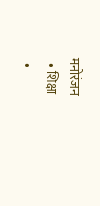मनोरंजन
  • शिक्षा
  •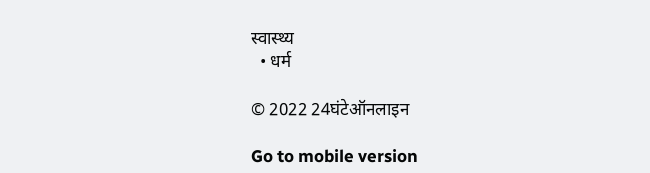स्वास्थ्य
  • धर्म

© 2022 24घंटेऑनलाइन

Go to mobile version